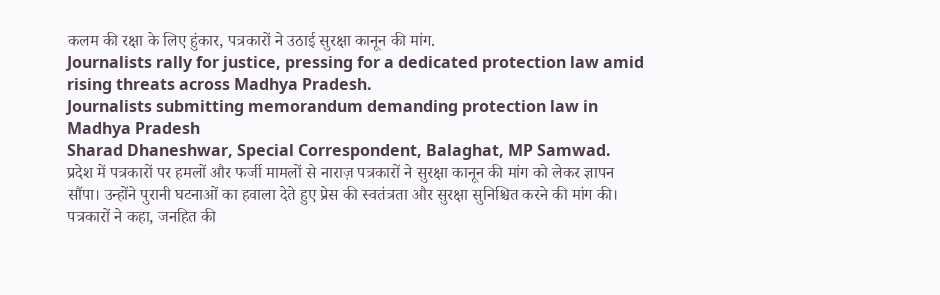कलम की रक्षा के लिए हुंकार, पत्रकारों ने उठाई सुरक्षा कानून की मांग.
Journalists rally for justice, pressing for a dedicated protection law amid rising threats across Madhya Pradesh.
Journalists submitting memorandum demanding protection law in Madhya Pradesh
Sharad Dhaneshwar, Special Correspondent, Balaghat, MP Samwad.
प्रदेश में पत्रकारों पर हमलों और फर्जी मामलों से नाराज़ पत्रकारों ने सुरक्षा कानून की मांग को लेकर ज्ञापन सौंपा। उन्होंने पुरानी घटनाओं का हवाला देते हुए प्रेस की स्वतंत्रता और सुरक्षा सुनिश्चित करने की मांग की। पत्रकारों ने कहा, जनहित की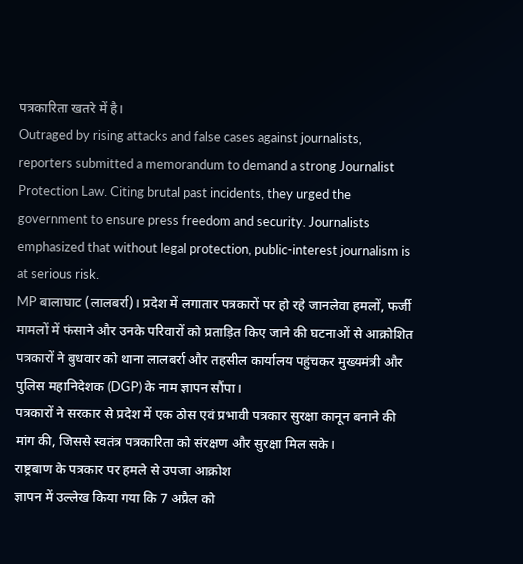पत्रकारिता खतरे में है।
Outraged by rising attacks and false cases against journalists, reporters submitted a memorandum to demand a strong Journalist Protection Law. Citing brutal past incidents, they urged the government to ensure press freedom and security. Journalists emphasized that without legal protection, public-interest journalism is at serious risk.
MP बालाघाट (लालबर्रा)। प्रदेश में लगातार पत्रकारों पर हो रहे जानलेवा हमलों, फर्जी मामलों में फंसाने और उनके परिवारों को प्रताड़ित किए जाने की घटनाओं से आक्रोशित पत्रकारों ने बुधवार को थाना लालबर्रा और तहसील कार्यालय पहुंचकर मुख्यमंत्री और पुलिस महानिदेशक (DGP) के नाम ज्ञापन सौंपा।
पत्रकारों ने सरकार से प्रदेश में एक ठोस एवं प्रभावी पत्रकार सुरक्षा कानून बनाने की मांग की, जिससे स्वतंत्र पत्रकारिता को संरक्षण और सुरक्षा मिल सके।
राष्ट्रबाण के पत्रकार पर हमले से उपजा आक्रोश
ज्ञापन में उल्लेख किया गया कि 7 अप्रैल को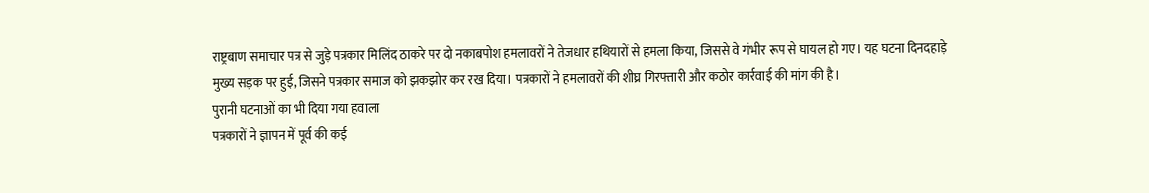राष्ट्रबाण समाचार पत्र से जुड़े पत्रकार मिलिंद ठाकरे पर दो नकाबपोश हमलावरों ने तेजधार हथियारों से हमला किया, जिससे वे गंभीर रूप से घायल हो गए। यह घटना दिनदहाड़े मुख्य सड़क पर हुई, जिसने पत्रकार समाज को झकझोर कर रख दिया। पत्रकारों ने हमलावरों की शीघ्र गिरफ्तारी और कठोर कार्रवाई की मांग की है।
पुरानी घटनाओं का भी दिया गया हवाला
पत्रकारों ने ज्ञापन में पूर्व की कई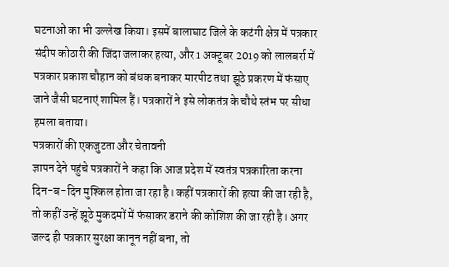घटनाओं का भी उल्लेख किया। इसमें बालाघाट जिले के कटंगी क्षेत्र में पत्रकार संदीप कोठारी की जिंदा जलाकर हत्या, और 1 अक्टूबर 2019 को लालबर्रा में पत्रकार प्रकाश चौहान को बंधक बनाकर मारपीट तथा झूठे प्रकरण में फंसाए जाने जैसी घटनाएं शामिल हैं। पत्रकारों ने इसे लोकतंत्र के चौथे स्तंभ पर सीधा हमला बताया।
पत्रकारों की एकजुटता और चेतावनी
ज्ञापन देने पहुंचे पत्रकारों ने कहा कि आज प्रदेश में स्वतंत्र पत्रकारिता करना दिन-ब-दिन मुश्किल होता जा रहा है। कहीं पत्रकारों की हत्या की जा रही है, तो कहीं उन्हें झूठे मुकदमों में फंसाकर डराने की कोशिश की जा रही है। अगर जल्द ही पत्रकार सुरक्षा कानून नहीं बना, तो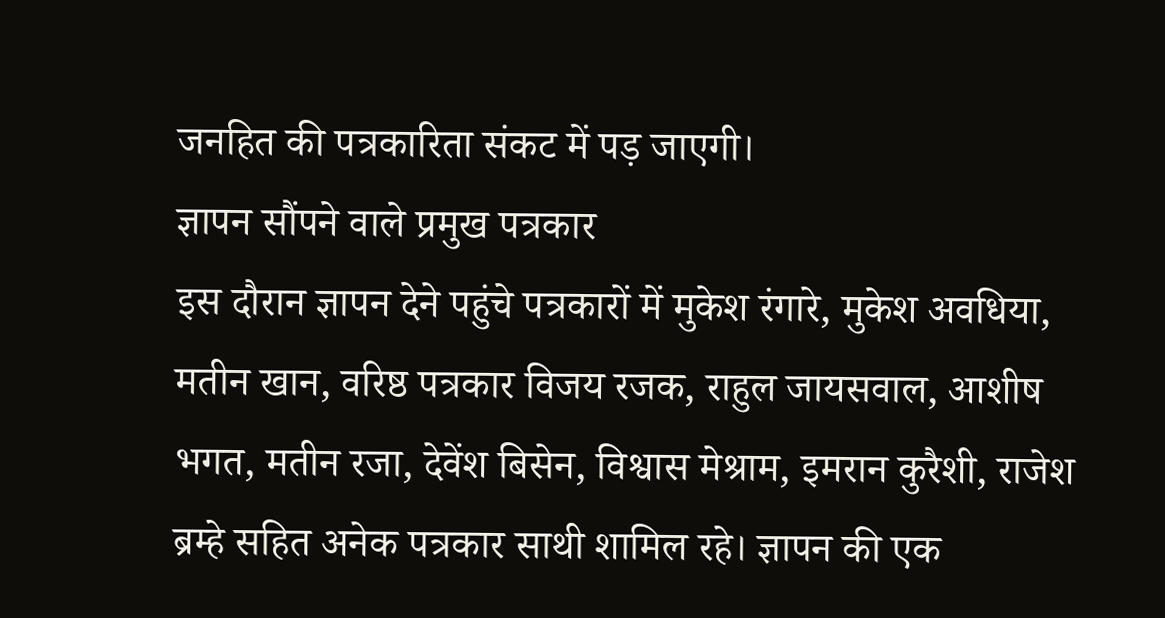जनहित की पत्रकारिता संकट में पड़ जाएगी।
ज्ञापन सौंपने वाले प्रमुख पत्रकार
इस दौरान ज्ञापन देने पहुंचे पत्रकारों में मुकेश रंगारे, मुकेश अवधिया, मतीन खान, वरिष्ठ पत्रकार विजय रजक, राहुल जायसवाल, आशीष भगत, मतीन रजा, देवेंश बिसेन, विश्वास मेश्राम, इमरान कुरैशी, राजेश ब्रम्हे सहित अनेक पत्रकार साथी शामिल रहे। ज्ञापन की एक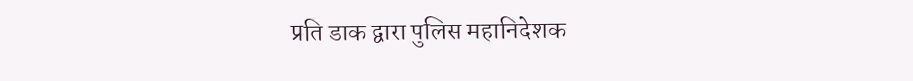प्रति डाक द्वारा पुलिस महानिदेशक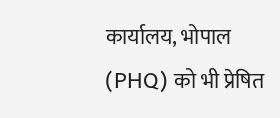कार्यालय, भोपाल (PHQ) को भी प्रेषित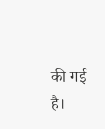की गई है।